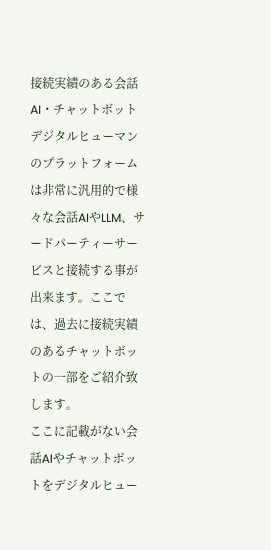接続実績のある会話AI・チャットボット
デジタルヒューマンのプラットフォームは非常に汎用的で様々な会話AIやLLM、サードパーティーサービスと接続する事が出来ます。ここでは、過去に接続実績のあるチャットボットの一部をご紹介致します。
ここに記載がない会話AIやチャットボットをデジタルヒュー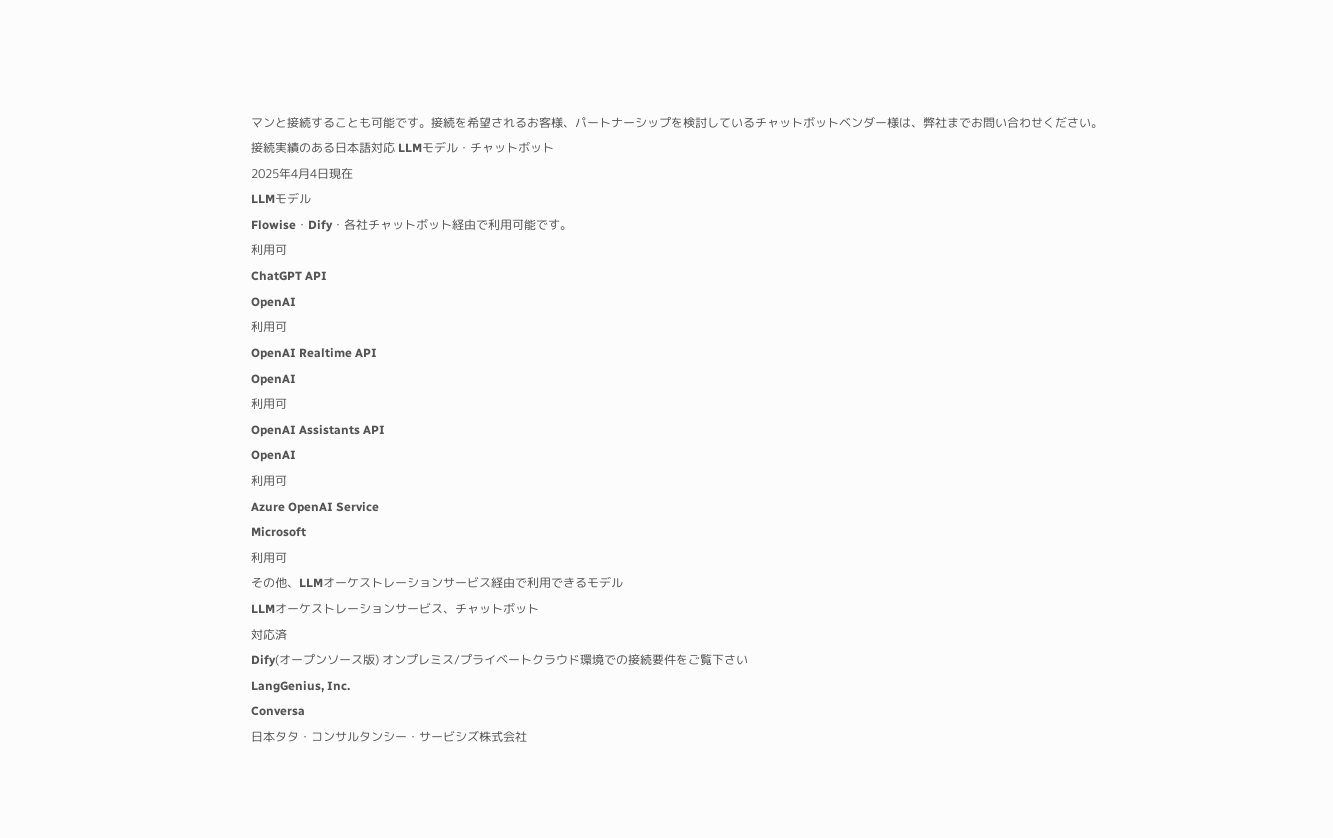マンと接続することも可能です。接続を希望されるお客様、パートナーシップを検討しているチャットボットベンダー様は、弊社までお問い合わせください。
接続実績のある日本語対応 LLMモデル・チャットボット
2025年4月4日現在
LLMモデル
Flowise・Dify・各社チャットボット経由で利用可能です。
利用可
ChatGPT API
OpenAI
利用可
OpenAI Realtime API
OpenAI
利用可
OpenAI Assistants API
OpenAI
利用可
Azure OpenAI Service
Microsoft
利用可
その他、LLMオーケストレーションサービス経由で利用できるモデル
LLMオーケストレーションサービス、チャットボット
対応済
Dify(オープンソース版) オンプレミス/プライベートクラウド環境での接続要件をご覧下さい
LangGenius, Inc.
Conversa
日本タタ・コンサルタンシー・サービシズ株式会社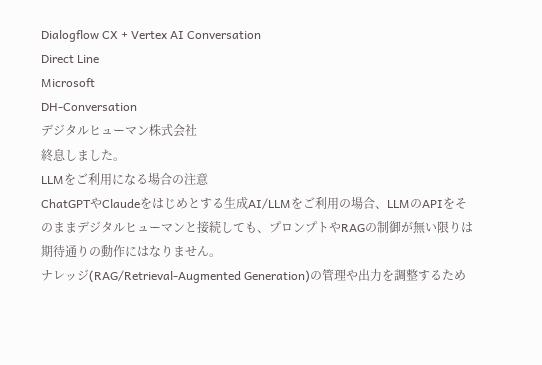Dialogflow CX + Vertex AI Conversation
Direct Line
Microsoft
DH-Conversation
デジタルヒューマン株式会社
終息しました。
LLMをご利用になる場合の注意
ChatGPTやClaudeをはじめとする生成AI/LLMをご利用の場合、LLMのAPIをそのままデジタルヒューマンと接続しても、プロンプトやRAGの制御が無い限りは期待通りの動作にはなりません。
ナレッジ(RAG/Retrieval-Augmented Generation)の管理や出力を調整するため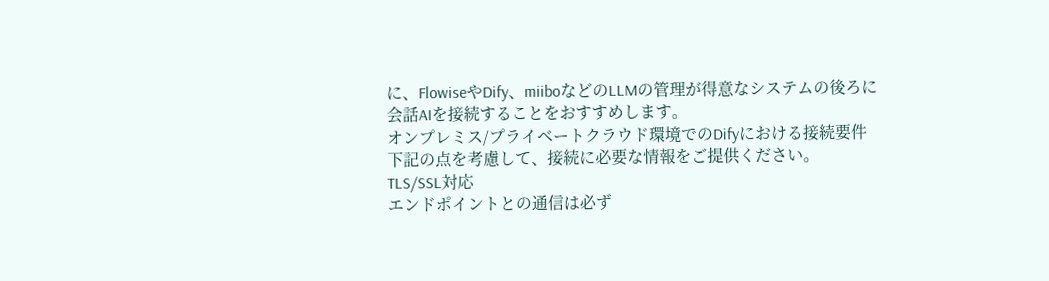に、FlowiseやDify、miiboなどのLLMの管理が得意なシステムの後ろに会話AIを接続することをおすすめします。
オンプレミス/プライベートクラウド環境でのDifyにおける接続要件
下記の点を考慮して、接続に必要な情報をご提供ください。
TLS/SSL対応
エンドポイントとの通信は必ず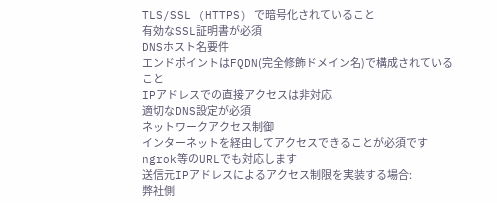TLS/SSL (HTTPS) で暗号化されていること
有効なSSL証明書が必須
DNSホスト名要件
エンドポイントはFQDN(完全修飾ドメイン名)で構成されていること
IPアドレスでの直接アクセスは非対応
適切なDNS設定が必須
ネットワークアクセス制御
インターネットを経由してアクセスできることが必須です
ngrok等のURLでも対応します
送信元IPアドレスによるアクセス制限を実装する場合:
弊社側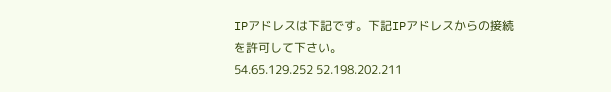IPアドレスは下記です。下記IPアドレスからの接続を許可して下さい。
54.65.129.252 52.198.202.211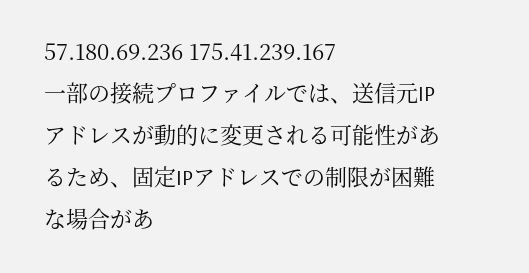57.180.69.236 175.41.239.167
一部の接続プロファイルでは、送信元IPアドレスが動的に変更される可能性があるため、固定IPアドレスでの制限が困難な場合があ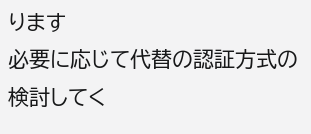ります
必要に応じて代替の認証方式の検討してく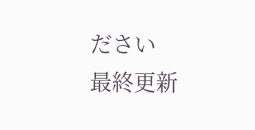ださい
最終更新